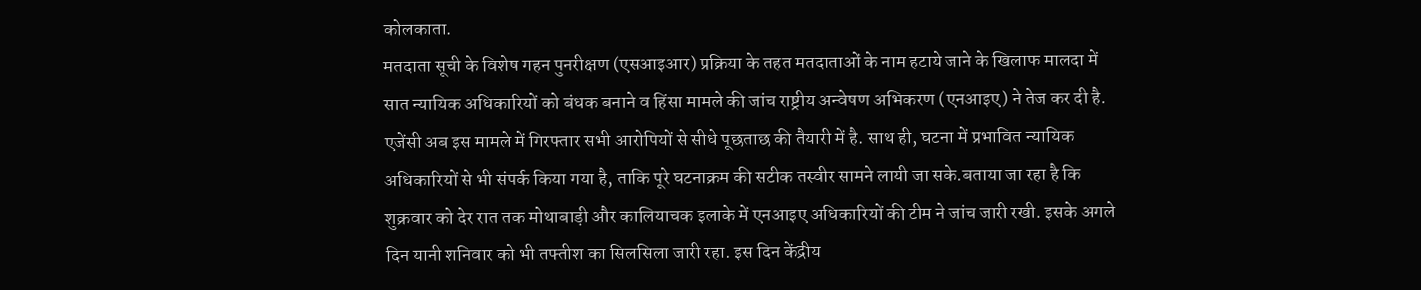कोलकाता.
मतदाता सूची के विशेष गहन पुनरीक्षण (एसआइआर) प्रक्रिया के तहत मतदाताओं के नाम हटाये जाने के खिलाफ मालदा में सात न्यायिक अधिकारियों को बंधक बनाने व हिंसा मामले की जांच राष्ट्रीय अन्वेषण अभिकरण (एनआइए) ने तेज कर दी है. एजेंसी अब इस मामले में गिरफ्तार सभी आरोपियों से सीधे पूछताछ की तैयारी में है. साथ ही, घटना में प्रभावित न्यायिक अधिकारियों से भी संपर्क किया गया है, ताकि पूरे घटनाक्रम की सटीक तस्वीर सामने लायी जा सके.बताया जा रहा है कि शुक्रवार को देर रात तक मोथाबाड़ी और कालियाचक इलाके में एनआइए अधिकारियों की टीम ने जांच जारी रखी. इसके अगले दिन यानी शनिवार को भी तफ्तीश का सिलसिला जारी रहा. इस दिन केंद्रीय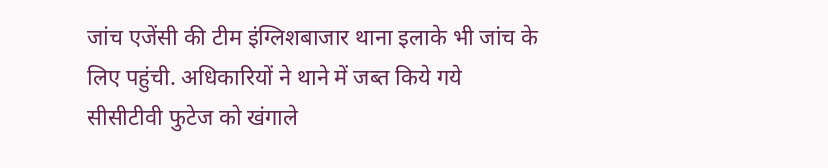जांच एजेंसी की टीम इंग्लिशबाजार थाना इलाके भी जांच के लिए पहुंची. अधिकारियों ने थाने में जब्त किये गये सीसीटीवी फुटेज को खंगाले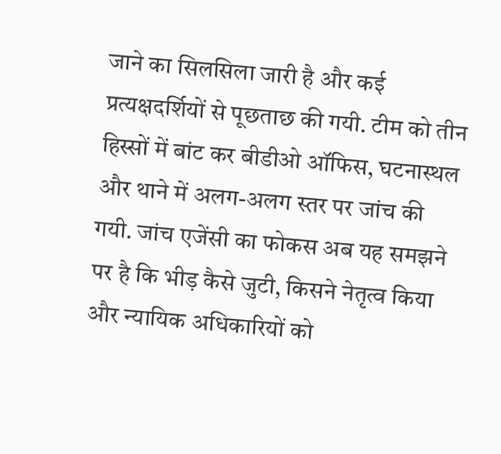जाने का सिलसिला जारी है और कई प्रत्यक्षदर्शियों से पूछताछ की गयी. टीम को तीन हिस्सों में बांट कर बीडीओ ऑफिस, घटनास्थल और थाने में अलग-अलग स्तर पर जांच की गयी. जांच एजेंसी का फोकस अब यह समझने पर है कि भीड़ कैसे जुटी, किसने नेतृत्व किया और न्यायिक अधिकारियों को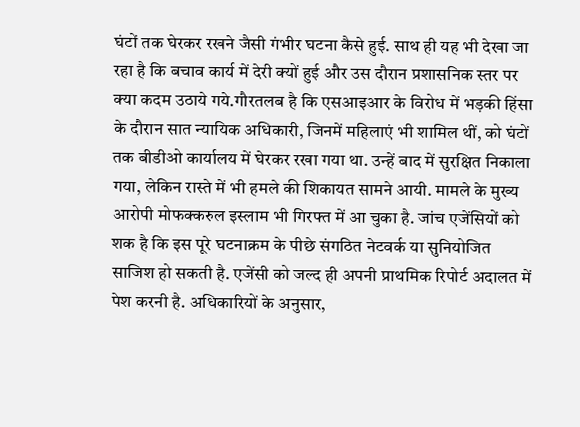घंटों तक घेरकर रखने जैसी गंभीर घटना कैसे हुई. साथ ही यह भी देखा जा रहा है कि बचाव कार्य में देरी क्यों हुई और उस दौरान प्रशासनिक स्तर पर क्या कदम उठाये गये.गौरतलब है कि एसआइआर के विरोध में भड़की हिंसा के दौरान सात न्यायिक अधिकारी, जिनमें महिलाएं भी शामिल थीं, को घंटों तक बीडीओ कार्यालय में घेरकर रखा गया था. उन्हें बाद में सुरक्षित निकाला गया, लेकिन रास्ते में भी हमले की शिकायत सामने आयी. मामले के मुख्य आरोपी मोफक्करुल इस्लाम भी गिरफ्त में आ चुका है. जांच एजेंसियों को शक है कि इस पूरे घटनाक्रम के पीछे संगठित नेटवर्क या सुनियोजित साजिश हो सकती है. एजेंसी को जल्द ही अपनी प्राथमिक रिपोर्ट अदालत में पेश करनी है. अधिकारियों के अनुसार,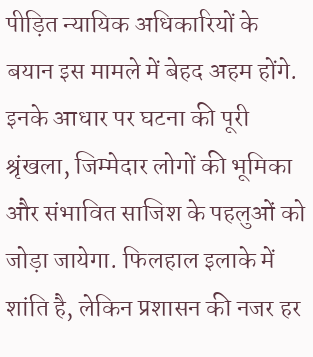पीड़ित न्यायिक अधिकारियों के बयान इस मामले में बेहद अहम होंगे. इनके आधार पर घटना की पूरी श्रृंखला, जिम्मेदार लोगों की भूमिका और संभावित साजिश के पहलुओं को जोड़ा जायेगा. फिलहाल इलाके में शांति है, लेकिन प्रशासन की नजर हर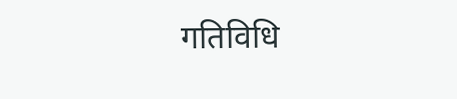गतिविधि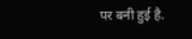पर बनी हुई है.